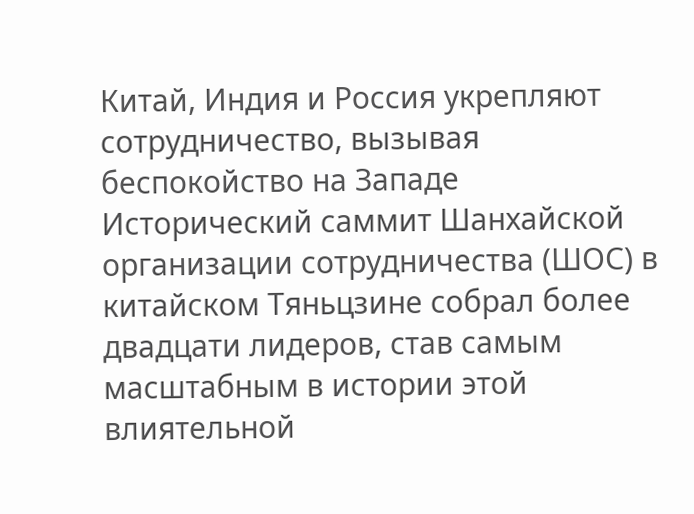Китай, Индия и Россия укрепляют сотрудничество, вызывая беспокойство на Западе
Исторический саммит Шанхайской организации сотрудничества (ШОС) в китайском Тяньцзине собрал более двадцати лидеров, став самым масштабным в истории этой влиятельной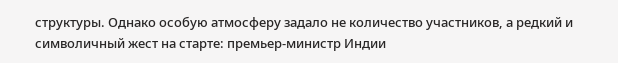структуры. Однако особую атмосферу задало не количество участников, а редкий и символичный жест на старте: премьер-министр Индии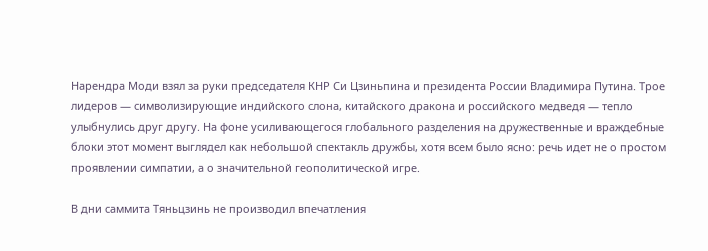Нарендра Моди взял за руки председателя КНР Си Цзиньпина и президента России Владимира Путина. Трое лидеров — символизирующие индийского слона, китайского дракона и российского медведя — тепло улыбнулись друг другу. На фоне усиливающегося глобального разделения на дружественные и враждебные блоки этот момент выглядел как небольшой спектакль дружбы, хотя всем было ясно: речь идет не о простом проявлении симпатии, а о значительной геополитической игре.

В дни саммита Тяньцзинь не производил впечатления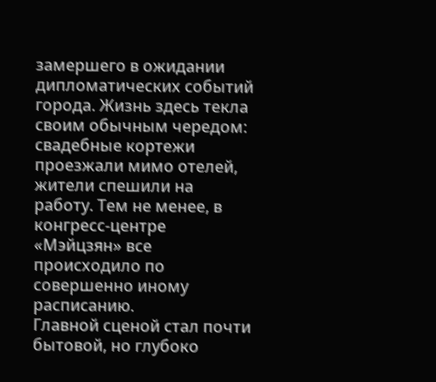замершего в ожидании дипломатических событий города. Жизнь здесь текла своим обычным чередом: свадебные кортежи проезжали мимо отелей, жители спешили на работу. Тем не менее, в конгресс-центре «Мэйцзян» все происходило по совершенно иному расписанию.
Главной сценой стал почти бытовой, но глубоко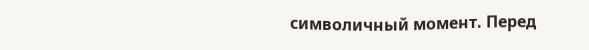символичный момент. Перед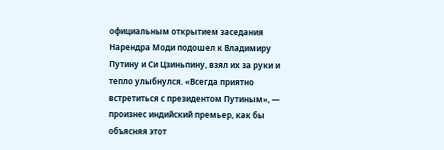официальным открытием заседания Нарендра Моди подошел к Владимиру Путину и Си Цзиньпину, взял их за руки и тепло улыбнулся. «Всегда приятно встретиться с президентом Путиным», — произнес индийский премьер, как бы объясняя этот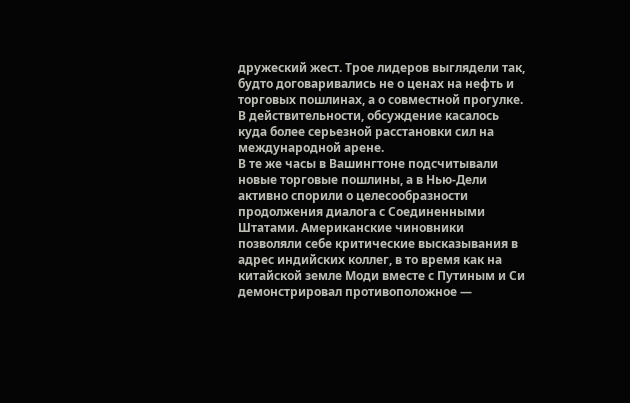дружеский жест. Трое лидеров выглядели так, будто договаривались не о ценах на нефть и торговых пошлинах, а о совместной прогулке. В действительности, обсуждение касалось куда более серьезной расстановки сил на международной арене.
В те же часы в Вашингтоне подсчитывали новые торговые пошлины, а в Нью-Дели активно спорили о целесообразности продолжения диалога с Соединенными Штатами. Американские чиновники позволяли себе критические высказывания в адрес индийских коллег, в то время как на китайской земле Моди вместе с Путиным и Си демонстрировал противоположное —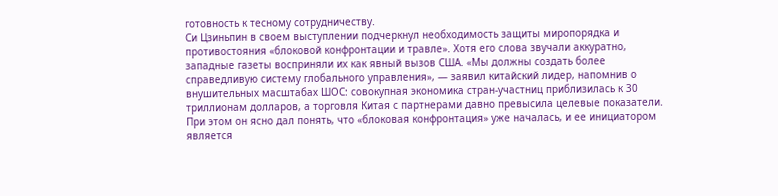готовность к тесному сотрудничеству.
Си Цзиньпин в своем выступлении подчеркнул необходимость защиты миропорядка и противостояния «блоковой конфронтации и травле». Хотя его слова звучали аккуратно, западные газеты восприняли их как явный вызов США. «Мы должны создать более справедливую систему глобального управления», — заявил китайский лидер, напомнив о внушительных масштабах ШОС: совокупная экономика стран-участниц приблизилась к 30 триллионам долларов, а торговля Китая с партнерами давно превысила целевые показатели. При этом он ясно дал понять, что «блоковая конфронтация» уже началась, и ее инициатором является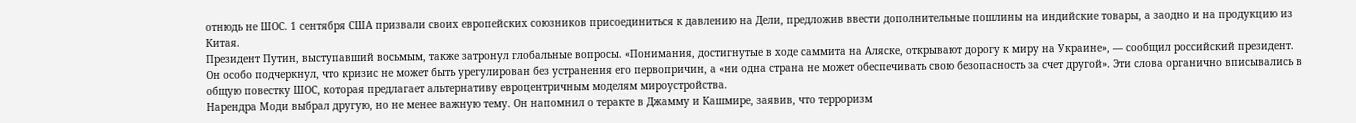отнюдь не ШОС. 1 сентября США призвали своих европейских союзников присоединиться к давлению на Дели, предложив ввести дополнительные пошлины на индийские товары, а заодно и на продукцию из Китая.
Президент Путин, выступавший восьмым, также затронул глобальные вопросы. «Понимания, достигнутые в ходе саммита на Аляске, открывают дорогу к миру на Украине», — сообщил российский президент. Он особо подчеркнул, что кризис не может быть урегулирован без устранения его первопричин, а «ни одна страна не может обеспечивать свою безопасность за счет другой». Эти слова органично вписывались в общую повестку ШОС, которая предлагает альтернативу евроцентричным моделям мироустройства.
Нарендра Моди выбрал другую, но не менее важную тему. Он напомнил о теракте в Джамму и Кашмире, заявив, что терроризм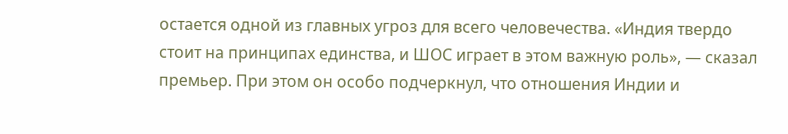остается одной из главных угроз для всего человечества. «Индия твердо стоит на принципах единства, и ШОС играет в этом важную роль», — сказал премьер. При этом он особо подчеркнул, что отношения Индии и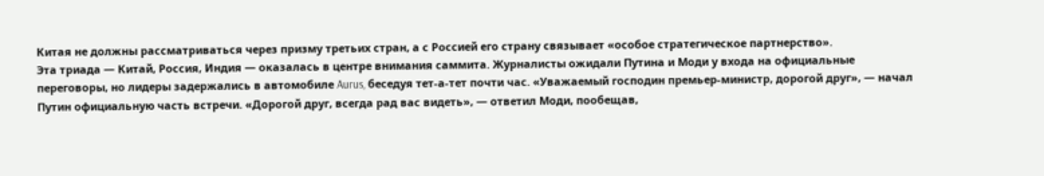Китая не должны рассматриваться через призму третьих стран, а с Россией его страну связывает «особое стратегическое партнерство».
Эта триада — Китай, Россия, Индия — оказалась в центре внимания саммита. Журналисты ожидали Путина и Моди у входа на официальные переговоры, но лидеры задержались в автомобиле Aurus, беседуя тет-а-тет почти час. «Уважаемый господин премьер-министр, дорогой друг», — начал Путин официальную часть встречи. «Дорогой друг, всегда рад вас видеть», — ответил Моди, пообещав,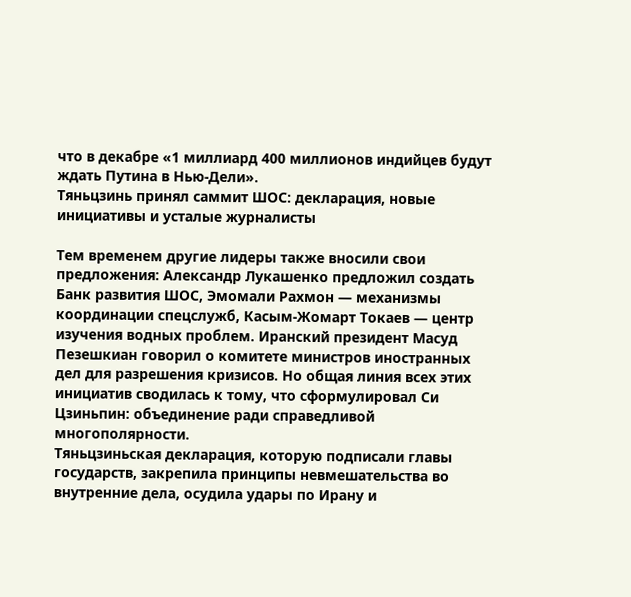что в декабре «1 миллиард 400 миллионов индийцев будут ждать Путина в Нью-Дели».
Тяньцзинь принял саммит ШОС: декларация, новые инициативы и усталые журналисты

Тем временем другие лидеры также вносили свои предложения: Александр Лукашенко предложил создать Банк развития ШОС, Эмомали Рахмон — механизмы координации спецслужб, Касым-Жомарт Токаев — центр изучения водных проблем. Иранский президент Масуд Пезешкиан говорил о комитете министров иностранных дел для разрешения кризисов. Но общая линия всех этих инициатив сводилась к тому, что сформулировал Си Цзиньпин: объединение ради справедливой многополярности.
Тяньцзиньская декларация, которую подписали главы государств, закрепила принципы невмешательства во внутренние дела, осудила удары по Ирану и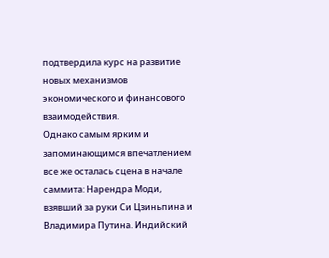подтвердила курс на развитие новых механизмов экономического и финансового взаимодействия.
Однако самым ярким и запоминающимся впечатлением все же осталась сцена в начале саммита: Нарендра Моди, взявший за руки Си Цзиньпина и Владимира Путина. Индийский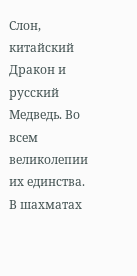Слон, китайский Дракон и русский Медведь. Во всем великолепии их единства. В шахматах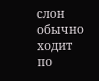слон обычно ходит по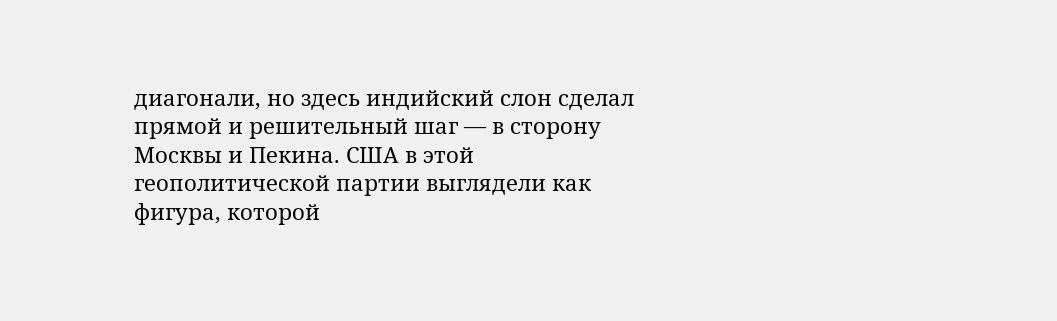диагонали, но здесь индийский слон сделал прямой и решительный шаг — в сторону Москвы и Пекина. США в этой геополитической партии выглядели как фигура, которой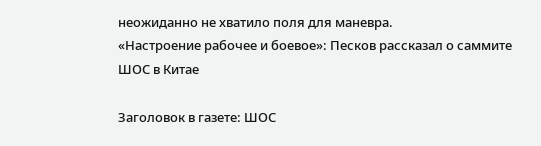неожиданно не хватило поля для маневра.
«Настроение рабочее и боевое»: Песков рассказал о саммите ШОС в Китае

Заголовок в газете: ШОС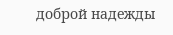доброй надежды